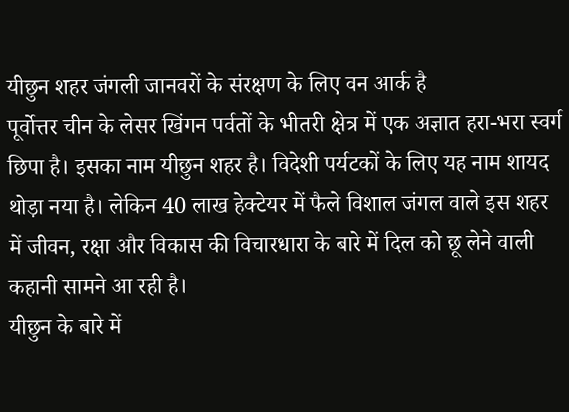यीछुन शहर जंगली जानवरों के संरक्षण के लिए वन आर्क है
पूर्वोत्तर चीन के लेसर खिंगन पर्वतों के भीतरी क्षेत्र में एक अज्ञात हरा-भरा स्वर्ग छिपा है। इसका नाम यीछुन शहर है। विदेशी पर्यटकों के लिए यह नाम शायद थोड़ा नया है। लेकिन 40 लाख हेक्टेयर में फैले विशाल जंगल वाले इस शहर में जीवन, रक्षा और विकास की विचारधारा के बारे में दिल को छू लेने वाली कहानी सामने आ रही है।
यीछुन के बारे में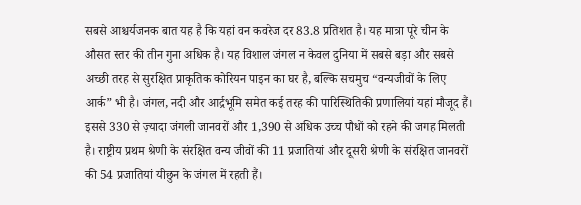सबसे आश्चर्यजनक बात यह है कि यहां वन कवरेज दर 83.8 प्रतिशत है। यह मात्रा पूरे चीन के औसत स्तर की तीन गुना अधिक है। यह विशाल जंगल न केवल दुनिया में सबसे बड़ा और सबसे अच्छी तरह से सुरक्षित प्राकृतिक कोरियन पाइन का घर है, बल्कि सचमुच “वन्यजीवों के लिए आर्क” भी है। जंगल, नदी और आर्द्रभूमि समेत कई तरह की पारिस्थितिकी प्रणालियां यहां मौजूद हैं। इससे 330 से ज़्यादा जंगली जानवरों और 1,390 से अधिक उच्च पौधों को रहने की जगह मिलती है। राष्ट्रीय प्रथम श्रेणी के संरक्षित वन्य जीवों की 11 प्रजातियां और दूसरी श्रेणी के संरक्षित जानवरों की 54 प्रजातियां यीछुन के जंगल में रहती हैं।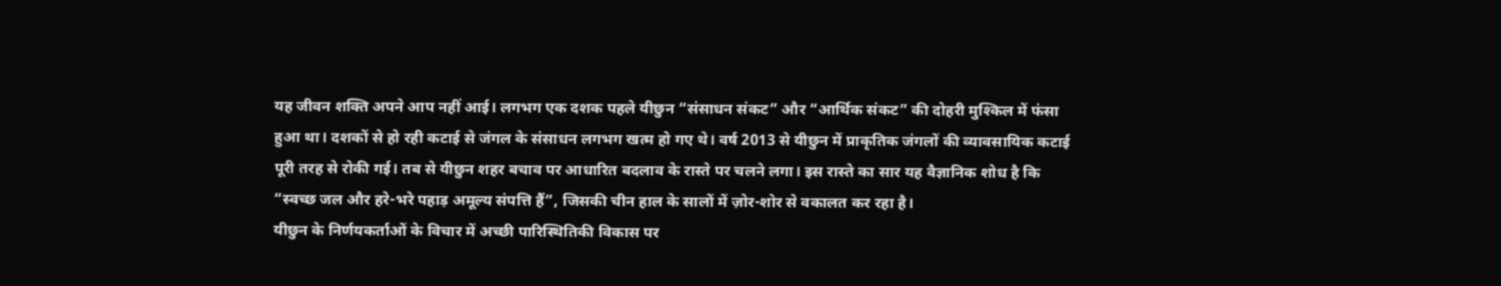यह जीवन शक्ति अपने आप नहीं आई। लगभग एक दशक पहले यीछुन “संसाधन संकट” और “आर्थिक संकट” की दोहरी मुश्किल में फंसा हुआ था। दशकों से हो रही कटाई से जंगल के संसाधन लगभग खत्म हो गए थे। वर्ष 2013 से यीछुन में प्राकृतिक जंगलों की व्यावसायिक कटाई पूरी तरह से रोकी गई। तब से यीछुन शहर बचाव पर आधारित बदलाव के रास्ते पर चलने लगा। इस रास्ते का सार यह वैज्ञानिक शोध है कि “स्वच्छ जल और हरे-भरे पहाड़ अमूल्य संपत्ति हैं”, जिसकी चीन हाल के सालों में ज़ोर-शोर से वकालत कर रहा है।
यीछुन के निर्णयकर्ताओं के विचार में अच्छी पारिस्थितिकी विकास पर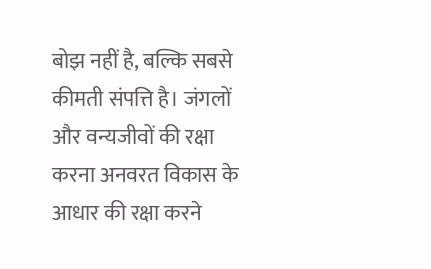बोझ नहीं है, बल्कि सबसे कीमती संपत्ति है। जंगलों और वन्यजीवों की रक्षा करना अनवरत विकास के आधार की रक्षा करने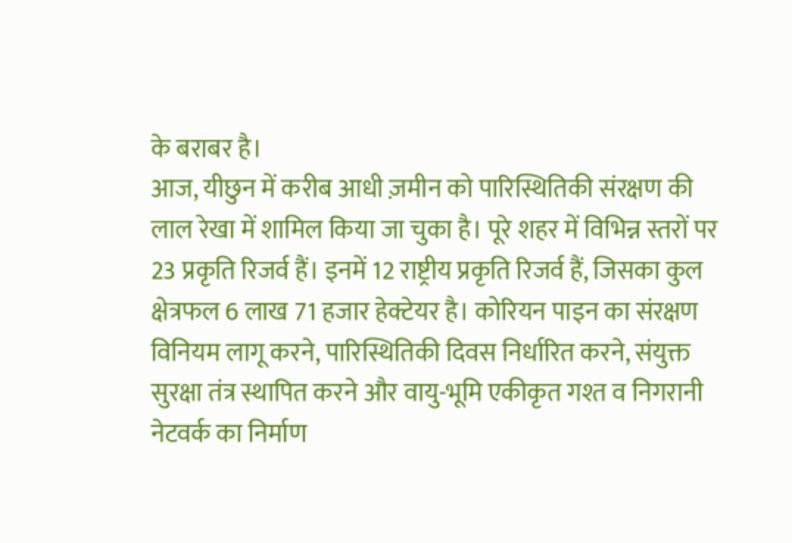के बराबर है।
आज, यीछुन में करीब आधी ज़मीन को पारिस्थितिकी संरक्षण की लाल रेखा में शामिल किया जा चुका है। पूरे शहर में विभिन्न स्तरों पर 23 प्रकृति रिजर्व हैं। इनमें 12 राष्ट्रीय प्रकृति रिजर्व हैं, जिसका कुल क्षेत्रफल 6 लाख 71 हजार हेक्टेयर है। कोरियन पाइन का संरक्षण विनियम लागू करने, पारिस्थितिकी दिवस निर्धारित करने, संयुक्त सुरक्षा तंत्र स्थापित करने और वायु-भूमि एकीकृत गश्त व निगरानी नेटवर्क का निर्माण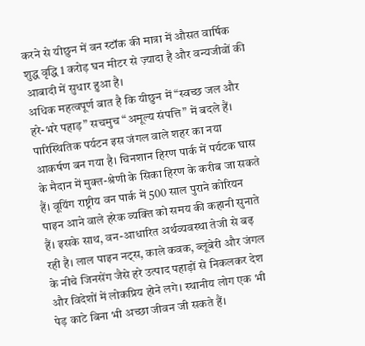करने से यीछुन में वन स्टॉक की मात्रा में औसत वार्षिक शुद्ध वृद्धि 1 करोड़ घन मीटर से ज़्यादा है और वन्यजीवों की आबादी में सुधार हुआ है।
अधिक महत्वपूर्ण बात है कि यीछुन में “स्वच्छ जल और हरे-भरे पहाड़” सचमुच “अमूल्य संपत्ति” में बदले हैं। पारिस्थितिक पर्यटन इस जंगल वाले शहर का नया आकर्षण बन गया है। चिनशान हिरण पार्क में पर्यटक घास के मैदान में मुक्त-श्रेणी के सिका हिरण के करीब जा सकते हैं। वूयिंग राष्ट्रीय वन पार्क में 500 साल पुराने कोरियन पाइन आने वाले हरेक व्यक्ति को समय की कहानी सुनाते हैं। इसके साथ, वन-आधारित अर्थव्यवस्था तेजी से बढ़ रही है। लाल पाइन नट्स, काले कवक, ब्लूबेरी और जंगल के नीचे जिनसेंग जैसे हरे उत्पाद पहाड़ों से निकलकर देश और विदेशों में लोकप्रिय होने लगे। स्थानीय लोग एक भी पेड़ काटे बिना भी अच्छा जीवन जी सकते हैं।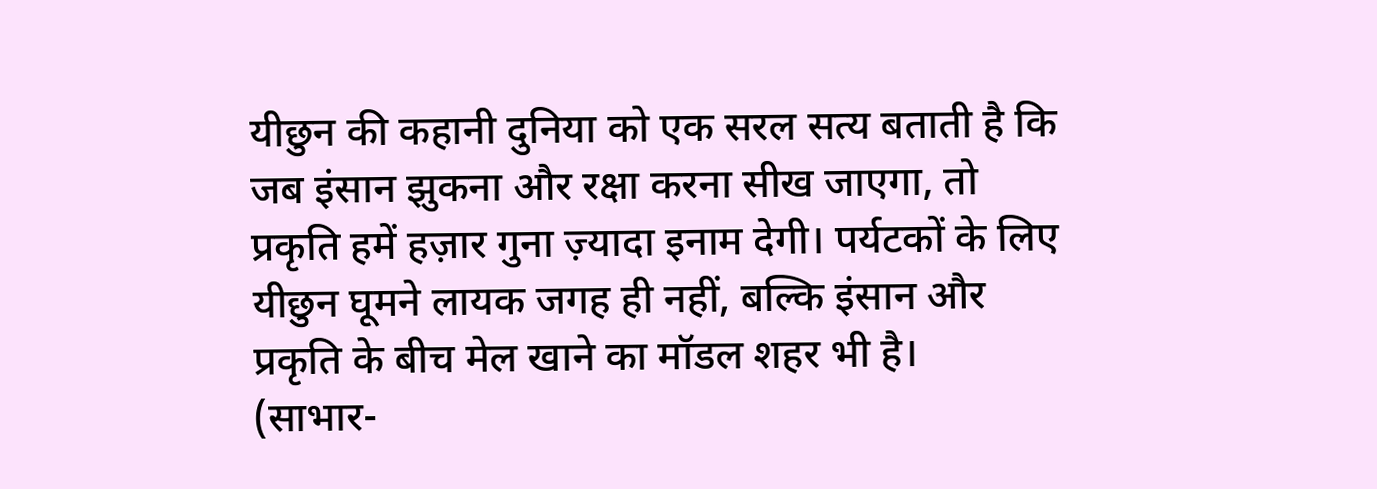यीछुन की कहानी दुनिया को एक सरल सत्य बताती है कि जब इंसान झुकना और रक्षा करना सीख जाएगा, तो प्रकृति हमें हज़ार गुना ज़्यादा इनाम देगी। पर्यटकों के लिए यीछुन घूमने लायक जगह ही नहीं, बल्कि इंसान और प्रकृति के बीच मेल खाने का मॉडल शहर भी है।
(साभार-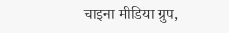चाइना मीडिया ग्रुप,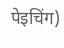पेइचिंग)